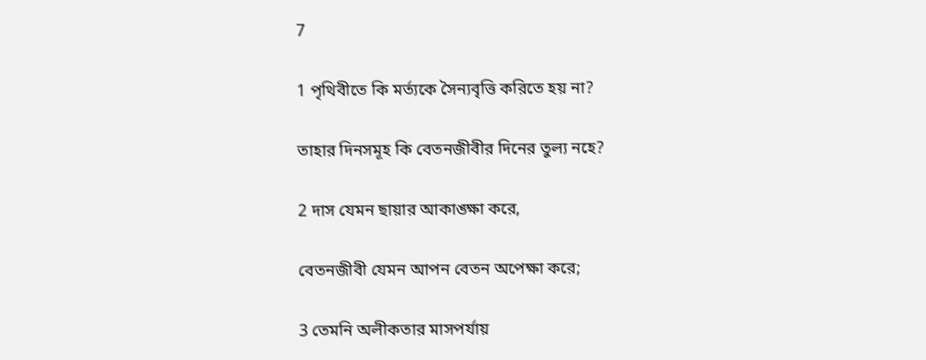7

1 পৃথিবীতে কি মর্ত্যকে সৈন্যবৃত্তি করিতে হয় না?

তাহার দিনসমূহ কি বেতনজীবীর দিনের তুল্য নহে?

2 দাস যেমন ছায়ার আকাঙ্ক্ষা করে,

বেতনজীবী যেমন আপন বেতন অপেক্ষা করে;

3 তেমনি অলীকতার মাসপর্যায়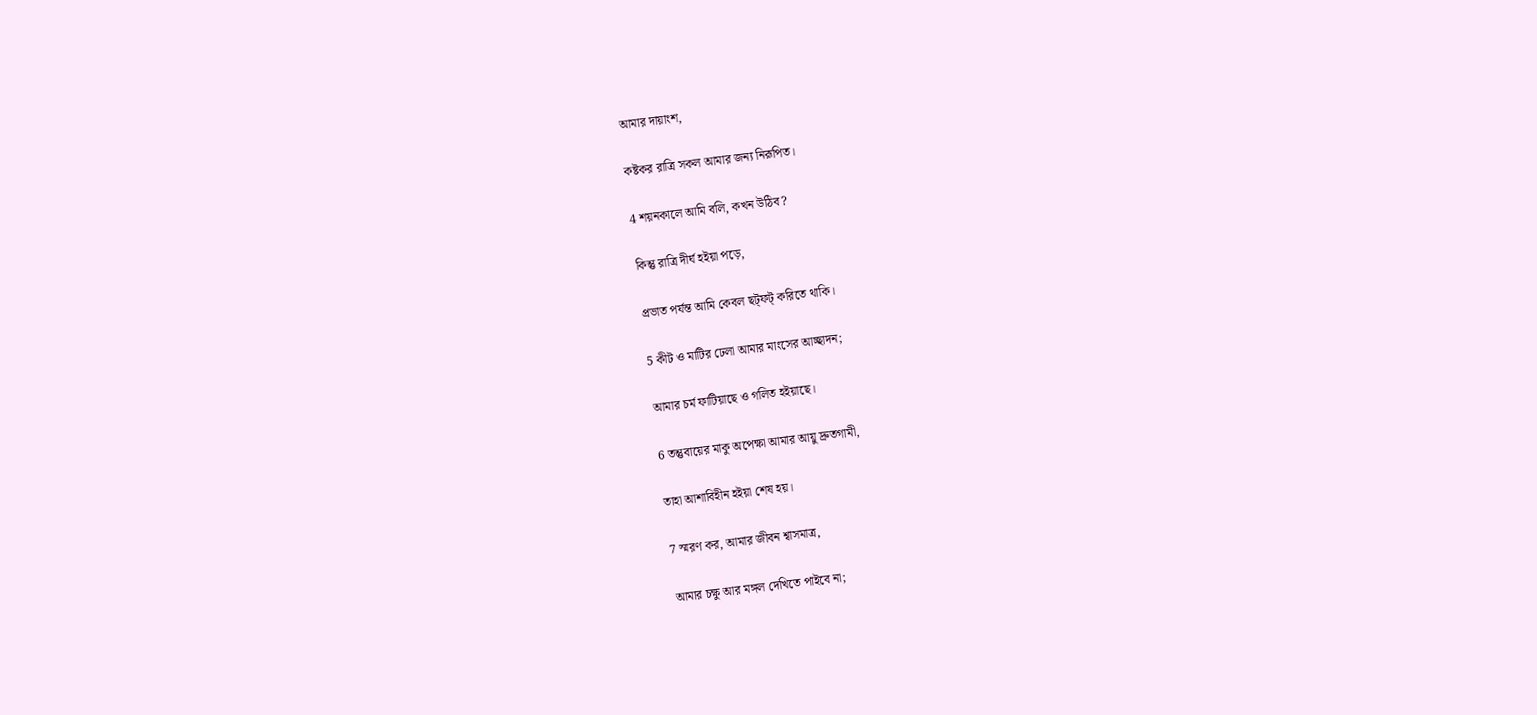আমার দায়াংশ,

কষ্টকর রাত্রি সকল আমার জন্য নিরূপিত।

4 শয়নকালে আমি বলি, কখন উঠিব?

কিন্তু রাত্রি দীর্ঘ হইয়া পড়ে,

প্রভাত পর্যন্ত আমি কেবল ছট্‌ফট্‌ করিতে থাকি।

5 কীট ও মাটির ঢেলা আমার মাংসের আচ্ছাদন;

আমার চর্ম ফাটিয়াছে ও গলিত হইয়াছে।

6 তন্তুবায়ের মাকু অপেক্ষা আমার আয়ু দ্রুতগামী,

তাহা আশাবিহীন হইয়া শেষ হয়।

7 স্মরণ কর, আমার জীবন শ্বাসমাত্র,

আমার চক্ষু আর মঙ্গল দেখিতে পাইবে না;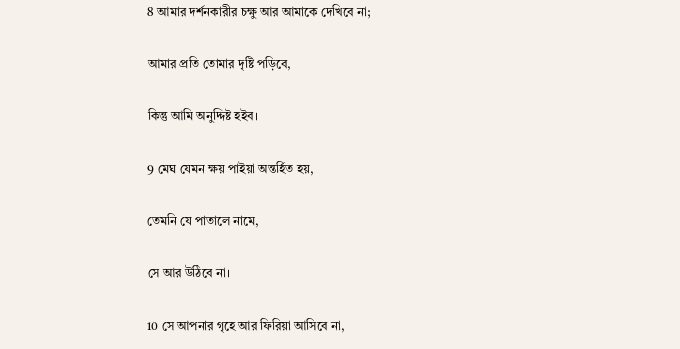8 আমার দর্শনকারীর চক্ষু আর আমাকে দেখিবে না;

আমার প্রতি তোমার দৃষ্টি পড়িবে,

কিন্তু আমি অনুদ্দিষ্ট হইব।

9 মেঘ যেমন ক্ষয় পাইয়া অন্তর্হিত হয়,

তেমনি যে পাতালে নামে,

সে আর উঠিবে না।

10 সে আপনার গৃহে আর ফিরিয়া আসিবে না,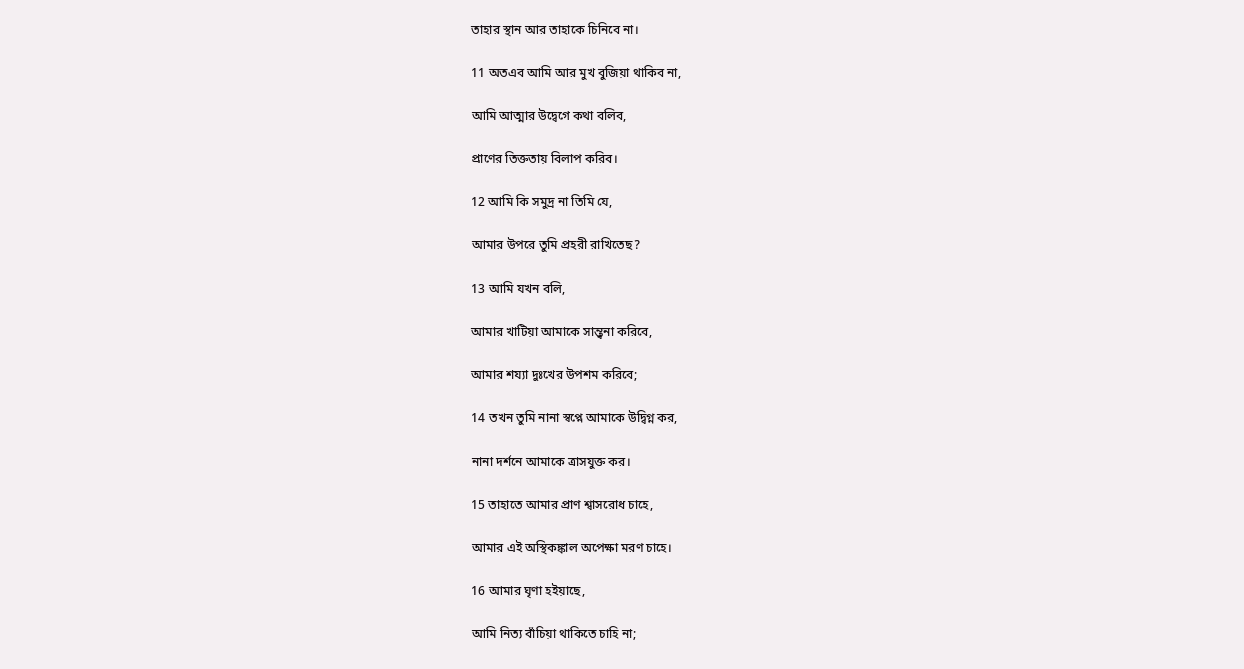তাহার স্থান আর তাহাকে চিনিবে না।

11 অতএব আমি আর মুখ বুজিয়া থাকিব না,

আমি আত্মার উদ্বেগে কথা বলিব,

প্রাণের তিক্ততায় বিলাপ করিব।

12 আমি কি সমুদ্র না তিমি যে,

আমার উপরে তুমি প্রহরী রাখিতেছ?

13 আমি যখন বলি,

আমার খাটিয়া আমাকে সান্ত্বনা করিবে,

আমার শয্যা দুঃখের উপশম করিবে;

14 তখন তুমি নানা স্বপ্নে আমাকে উদ্বিগ্ন কর,

নানা দর্শনে আমাকে ত্রাসযুক্ত কর।

15 তাহাতে আমার প্রাণ শ্বাসরোধ চাহে,

আমার এই অস্থিকঙ্কাল অপেক্ষা মরণ চাহে।

16 আমার ঘৃণা হইয়াছে,

আমি নিত্য বাঁচিয়া থাকিতে চাহি না;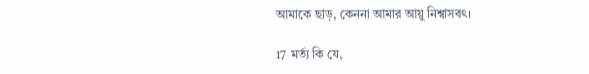আমাকে ছাড়, কেননা আমার আয়ু নিশ্বাসবৎ।

17 মর্ত্য কি যে,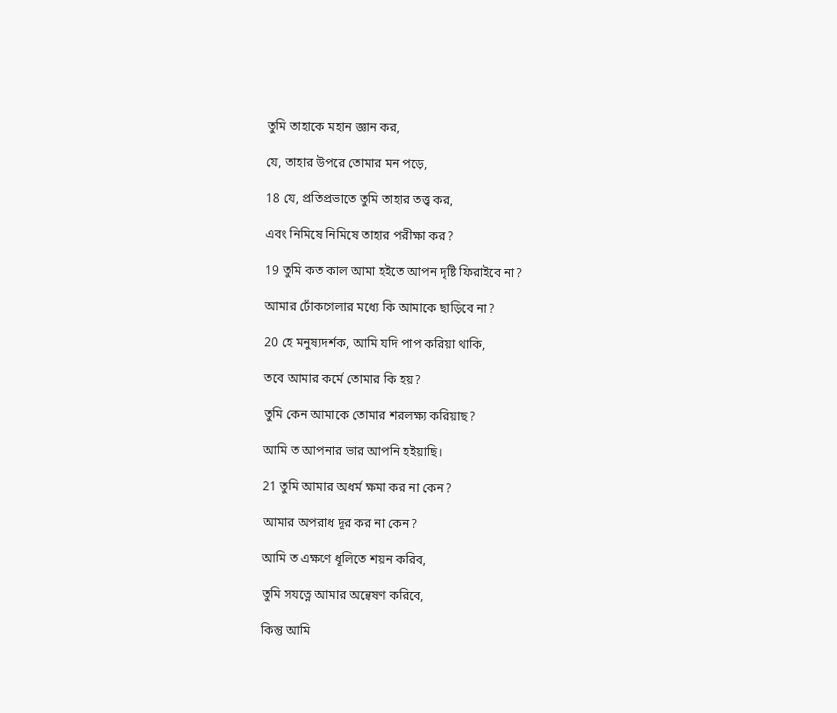তুমি তাহাকে মহান জ্ঞান কর,

যে, তাহার উপরে তোমার মন পড়ে,

18 যে, প্রতিপ্রভাতে তুমি তাহার তত্ত্ব কর,

এবং নিমিষে নিমিষে তাহার পরীক্ষা কর?

19 তুমি কত কাল আমা হইতে আপন দৃষ্টি ফিরাইবে না?

আমার ঢোঁকগেলার মধ্যে কি আমাকে ছাড়িবে না?

20 হে মনুষ্যদর্শক, আমি যদি পাপ করিয়া থাকি,

তবে আমার কর্মে তোমার কি হয়?

তুমি কেন আমাকে তোমার শরলক্ষ্য করিয়াছ?

আমি ত আপনার ভার আপনি হইয়াছি।

21 তুমি আমার অধর্ম ক্ষমা কর না কেন?

আমার অপরাধ দূর কর না কেন?

আমি ত এক্ষণে ধূলিতে শয়ন করিব,

তুমি সযত্নে আমার অন্বেষণ করিবে,

কিন্তু আমি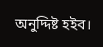অনুদ্দিষ্ট হইব।